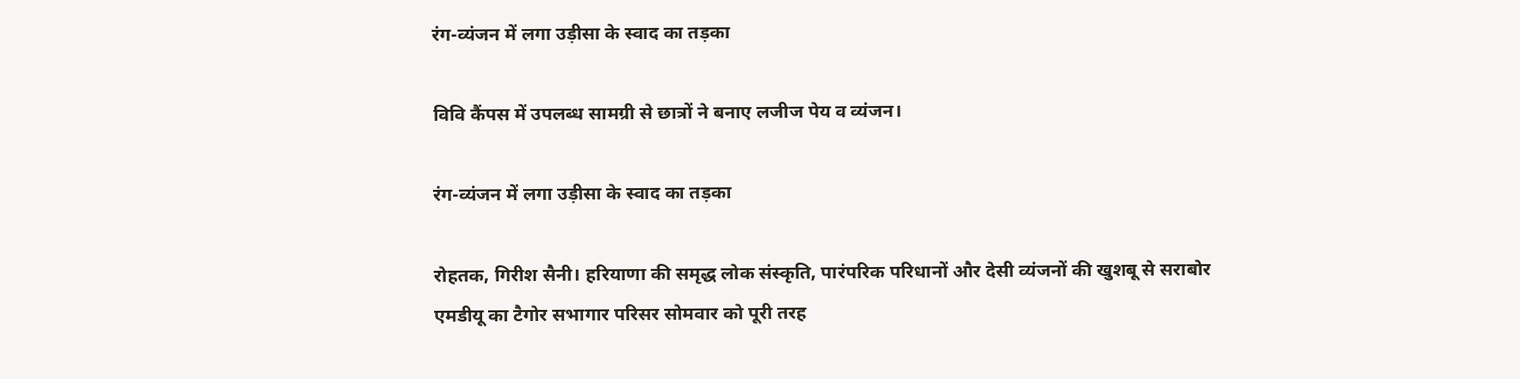रंग-व्यंजन में लगा उड़ीसा के स्वाद का तड़का

विवि कैंपस में उपलब्ध सामग्री से छात्रों ने बनाए लजीज पेय व व्यंजन।

रंग-व्यंजन में लगा उड़ीसा के स्वाद का तड़का

रोहतक, गिरीश सैनी। हरियाणा की समृद्ध लोक संस्कृति, पारंपरिक परिधानों और देसी व्यंजनों की खुशबू से सराबोर एमडीयू का टैगोर सभागार परिसर सोमवार को पूरी तरह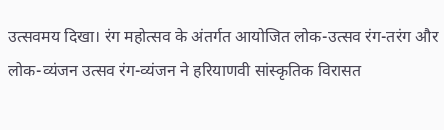उत्सवमय दिखा। रंग महोत्सव के अंतर्गत आयोजित लोक-उत्सव रंग-तरंग और लोक-व्यंजन उत्सव रंग-व्यंजन ने हरियाणवी सांस्कृतिक विरासत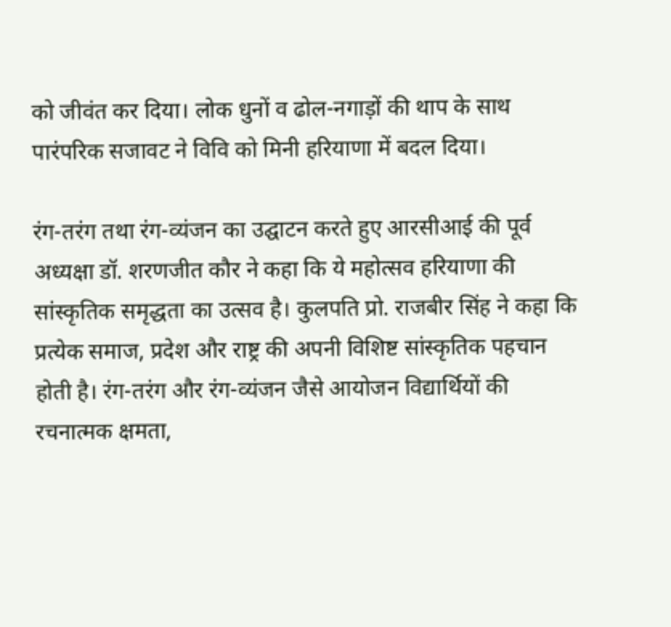को जीवंत कर दिया। लोक धुनों व ढोल-नगाड़ों की थाप के साथ पारंपरिक सजावट ने विवि को मिनी हरियाणा में बदल दिया।

रंग-तरंग तथा रंग-व्यंजन का उद्घाटन करते हुए आरसीआई की पूर्व अध्यक्षा डॉ. शरणजीत कौर ने कहा कि ये महोत्सव हरियाणा की सांस्कृतिक समृद्धता का उत्सव है। कुलपति प्रो. राजबीर सिंह ने कहा कि प्रत्येक समाज, प्रदेश और राष्ट्र की अपनी विशिष्ट सांस्कृतिक पहचान होती है। रंग-तरंग और रंग-व्यंजन जैसे आयोजन विद्यार्थियों की रचनात्मक क्षमता,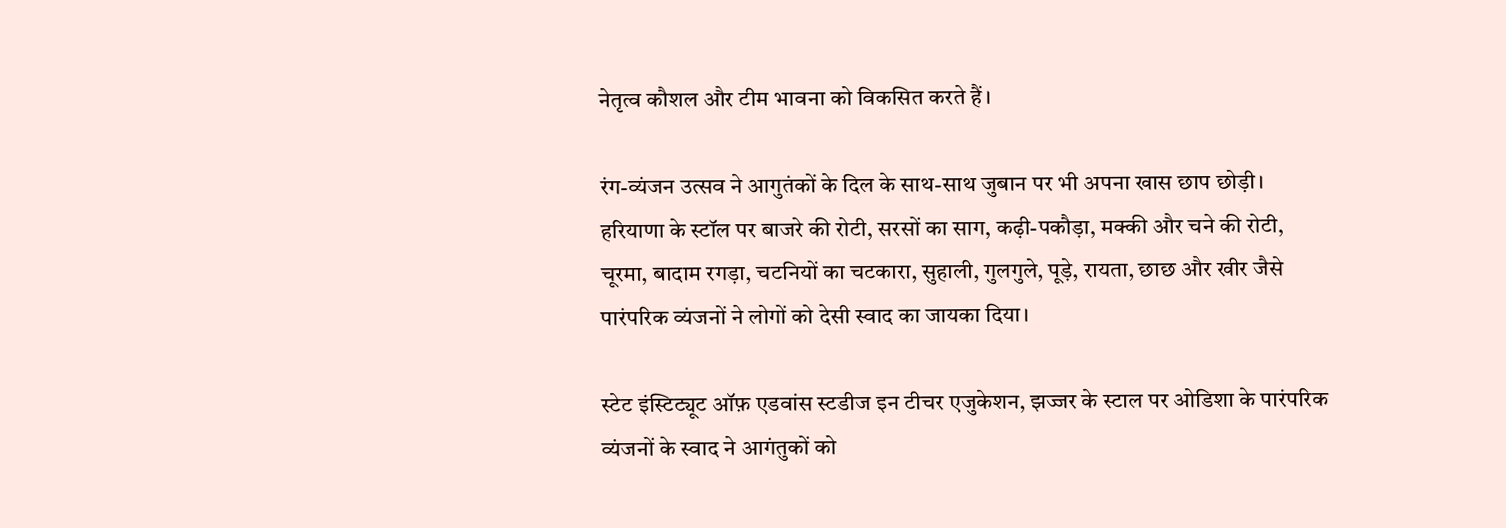नेतृत्व कौशल और टीम भावना को विकसित करते हैं।

रंग-व्यंजन उत्सव ने आगुतंकों के दिल के साथ-साथ जुबान पर भी अपना खास छाप छोड़ी। हरियाणा के स्टॉल पर बाजरे की रोटी, सरसों का साग, कढ़ी-पकौड़ा, मक्की और चने की रोटी, चूरमा, बादाम रगड़ा, चटनियों का चटकारा, सुहाली, गुलगुले, पूड़े, रायता, छाछ और खीर जैसे पारंपरिक व्यंजनों ने लोगों को देसी स्वाद का जायका दिया।

स्टेट इंस्टिट्यूट ऑफ़ एडवांस स्टडीज इन टीचर एजुकेशन, झज्जर के स्टाल पर ओडिशा के पारंपरिक व्यंजनों के स्वाद ने आगंतुकों को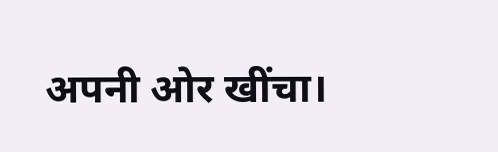अपनी ओर खींचा।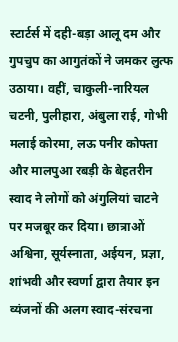स्टार्टर्स में दही-बड़ा आलू दम और गुपचुप का आगुतंकों ने जमकर लुत्फ उठाया। वहीं, चाकुली-नारियल चटनी, पुलीहारा, अंबुला राई, गोभी मलाई कोरमा, लऊ पनीर कोफ्ता और मालपुआ रबड़ी के बेहतरीन स्वाद ने लोगों को अंगुलियां चाटने पर मजबूर कर दिया। छात्राओं अश्विना, सूर्यस्नाता, अईयन, प्रज्ञा, शांभवी और स्वर्णा द्वारा तैयार इन व्यंजनों की अलग स्वाद-संरचना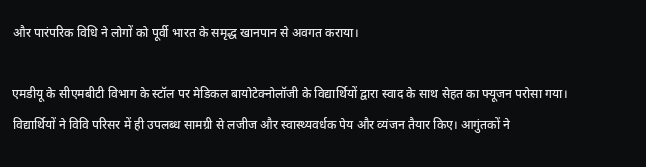और पारंपरिक विधि ने लोगों को पूर्वी भारत के समृद्ध खानपान से अवगत कराया।

एमडीयू के सीएमबीटी विभाग के स्टॉल पर मेडिकल बायोटेक्नोलॉजी के विद्यार्थियों द्वारा स्वाद के साथ सेहत का फ्यूजन परोसा गया। विद्यार्थियों ने विवि परिसर में ही उपलब्ध सामग्री से लजीज और स्वास्थ्यवर्धक पेय और व्यंजन तैयार किए। आगुंतकों ने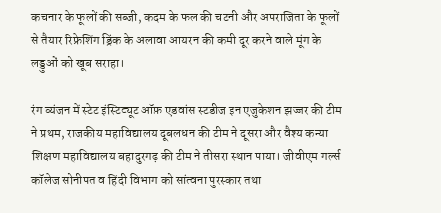कचनार के फूलों की सब्जी, कदम के फल की चटनी और अपराजिता के फूलों से तैयार रिफ्रेशिंग ड्रिंक के अलावा आयरन की कमी दूर करने वाले मूंग के लड्डुओं को खूब सराहा।

रंग व्यंजन में स्टेट इंस्टिट्यूट ऑफ़ एडवांस स्टडीज इन एजुकेशन झज्जर की टीम ने प्रथम, राजकीय महाविद्यालय दूबलधन की टीम ने दूसरा और वैश्य कन्या शिक्षण महाविद्यालय बहादुरगढ़ की टीम ने तीसरा स्थान पाया। जीवीएम गर्ल्स कॉलेज सोनीपत व हिंदी विभाग को सांत्वना पुरस्कार तथा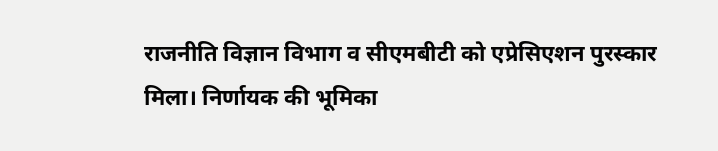राजनीति विज्ञान विभाग व सीएमबीटी को एप्रेसिएशन पुरस्कार मिला। निर्णायक की भूमिका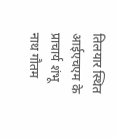तिलयार स्थित आईएचएम के प्राचार्य शंभू नाथ गौतम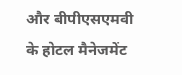और बीपीएसएमवी के होटल मैनेजमेंट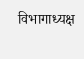विभागाध्यक्ष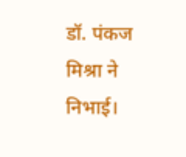डॉ. पंकज मिश्रा ने निभाई।